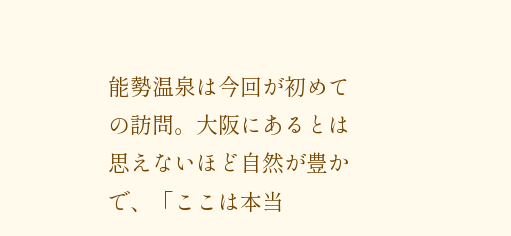能勢温泉は今回が初めての訪問。大阪にあるとは思えないほど自然が豊かで、「ここは本当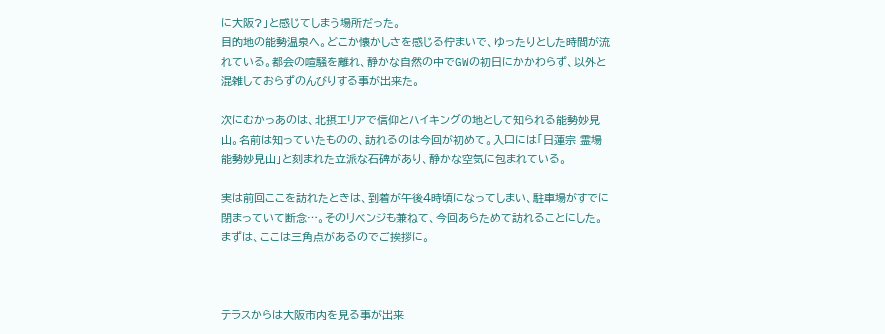に大阪?」と感じてしまう場所だった。
目的地の能勢温泉へ。どこか懐かしさを感じる佇まいで、ゆったりとした時間が流れている。都会の喧騒を離れ、静かな自然の中でGWの初日にかかわらず、以外と混雑しておらずのんびりする事が出来た。

次にむかっあのは、北摂エリアで信仰とハイキングの地として知られる能勢妙見山。名前は知っていたものの、訪れるのは今回が初めて。入口には「日蓮宗 霊場 能勢妙見山」と刻まれた立派な石碑があり、静かな空気に包まれている。

実は前回ここを訪れたときは、到着が午後4時頃になってしまい、駐車場がすでに閉まっていて断念…。そのリベンジも兼ねて、今回あらためて訪れることにした。
まずは、ここは三角点があるのでご挨拶に。



テラスからは大阪市内を見る事が出来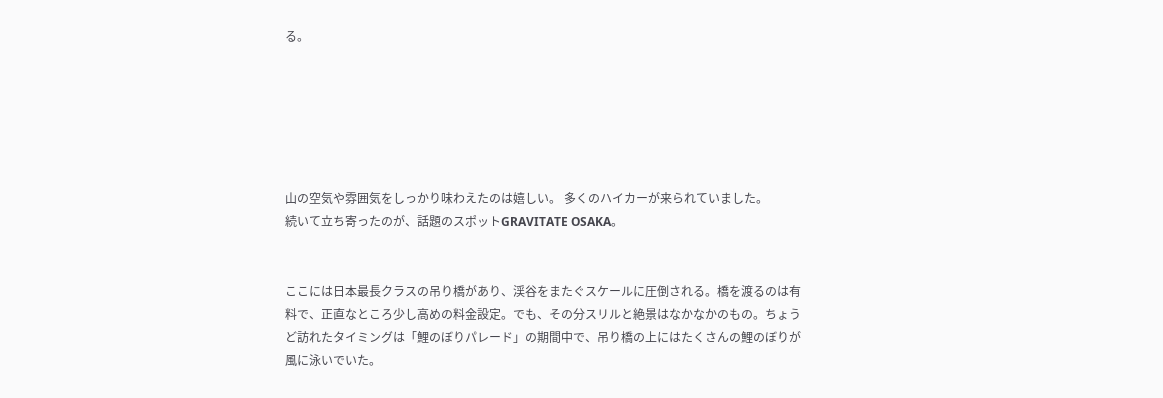る。






山の空気や雰囲気をしっかり味わえたのは嬉しい。 多くのハイカーが来られていました。
続いて立ち寄ったのが、話題のスポットGRAVITATE OSAKA。


ここには日本最長クラスの吊り橋があり、渓谷をまたぐスケールに圧倒される。橋を渡るのは有料で、正直なところ少し高めの料金設定。でも、その分スリルと絶景はなかなかのもの。ちょうど訪れたタイミングは「鯉のぼりパレード」の期間中で、吊り橋の上にはたくさんの鯉のぼりが風に泳いでいた。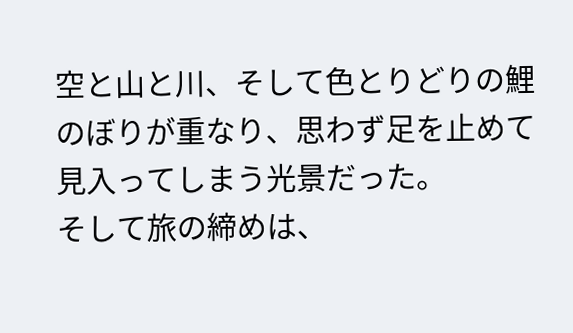空と山と川、そして色とりどりの鯉のぼりが重なり、思わず足を止めて見入ってしまう光景だった。
そして旅の締めは、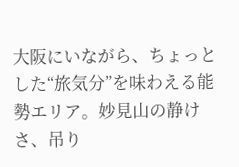大阪にいながら、ちょっとした“旅気分”を味わえる能勢エリア。妙見山の静けさ、吊り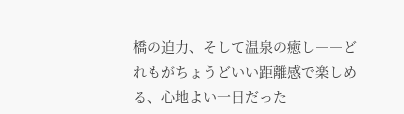橋の迫力、そして温泉の癒し――どれもがちょうどいい距離感で楽しめる、心地よい一日だった